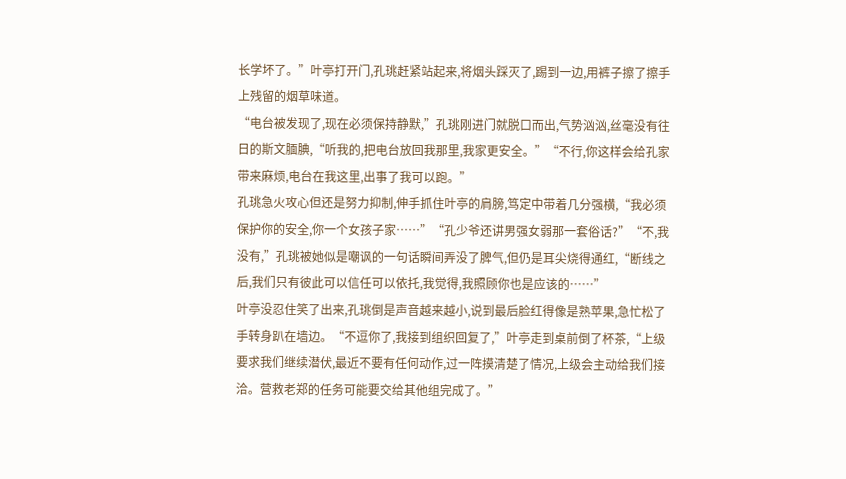长学坏了。”叶亭打开门,孔珧赶紧站起来,将烟头踩灭了,踢到一边,用裤子擦了擦手上残留的烟草味道。
“电台被发现了,现在必须保持静默,”孔珧刚进门就脱口而出,气势汹汹,丝毫没有往日的斯文腼腆,“听我的,把电台放回我那里,我家更安全。”“不行,你这样会给孔家带来麻烦,电台在我这里,出事了我可以跑。”
孔珧急火攻心但还是努力抑制,伸手抓住叶亭的肩膀,笃定中带着几分强横,“我必须保护你的安全,你一个女孩子家……”“孔少爷还讲男强女弱那一套俗话?”“不,我没有,”孔珧被她似是嘲讽的一句话瞬间弄没了脾气,但仍是耳尖烧得通红,“断线之后,我们只有彼此可以信任可以依托,我觉得,我照顾你也是应该的……”
叶亭没忍住笑了出来,孔珧倒是声音越来越小,说到最后脸红得像是熟苹果,急忙松了手转身趴在墙边。“不逗你了,我接到组织回复了,”叶亭走到桌前倒了杯茶,“上级要求我们继续潜伏,最近不要有任何动作,过一阵摸清楚了情况,上级会主动给我们接洽。营救老郑的任务可能要交给其他组完成了。”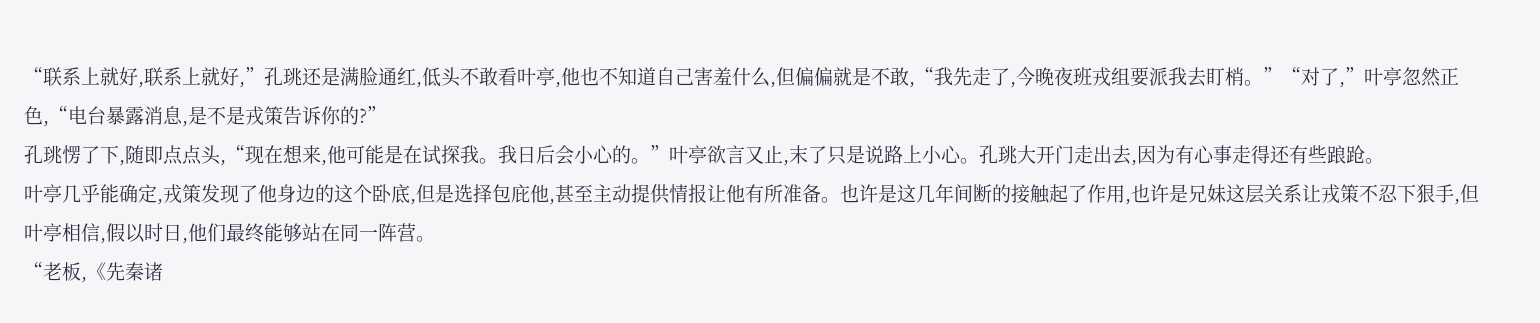“联系上就好,联系上就好,”孔珧还是满脸通红,低头不敢看叶亭,他也不知道自己害羞什么,但偏偏就是不敢,“我先走了,今晚夜班戎组要派我去盯梢。”“对了,”叶亭忽然正色,“电台暴露消息,是不是戎策告诉你的?”
孔珧愣了下,随即点点头,“现在想来,他可能是在试探我。我日后会小心的。”叶亭欲言又止,末了只是说路上小心。孔珧大开门走出去,因为有心事走得还有些踉跄。
叶亭几乎能确定,戎策发现了他身边的这个卧底,但是选择包庇他,甚至主动提供情报让他有所准备。也许是这几年间断的接触起了作用,也许是兄妹这层关系让戎策不忍下狠手,但叶亭相信,假以时日,他们最终能够站在同一阵营。
“老板,《先秦诸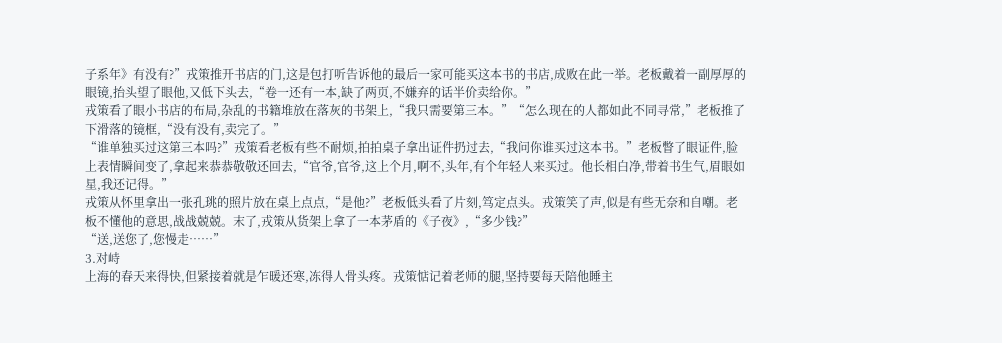子系年》有没有?”戎策推开书店的门,这是包打听告诉他的最后一家可能买这本书的书店,成败在此一举。老板戴着一副厚厚的眼镜,抬头望了眼他,又低下头去,“卷一还有一本,缺了两页,不嫌弃的话半价卖给你。”
戎策看了眼小书店的布局,杂乱的书籍堆放在落灰的书架上,“我只需要第三本。”“怎么现在的人都如此不同寻常,”老板推了下滑落的镜框,“没有没有,卖完了。”
“谁单独买过这第三本吗?”戎策看老板有些不耐烦,拍拍桌子拿出证件扔过去,“我问你谁买过这本书。”老板瞥了眼证件,脸上表情瞬间变了,拿起来恭恭敬敬还回去,“官爷,官爷,这上个月,啊不,头年,有个年轻人来买过。他长相白净,带着书生气,眉眼如星,我还记得。”
戎策从怀里拿出一张孔珧的照片放在桌上点点,“是他?”老板低头看了片刻,笃定点头。戎策笑了声,似是有些无奈和自嘲。老板不懂他的意思,战战兢兢。末了,戎策从货架上拿了一本茅盾的《子夜》,“多少钱?”
“送,送您了,您慢走……”
3.对峙
上海的春天来得快,但紧接着就是乍暖还寒,冻得人骨头疼。戎策惦记着老师的腿,坚持要每天陪他睡主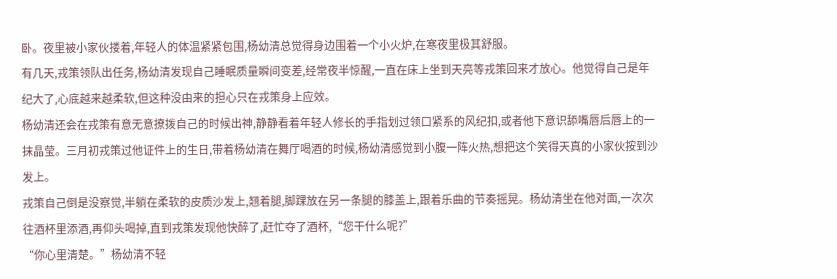卧。夜里被小家伙搂着,年轻人的体温紧紧包围,杨幼清总觉得身边围着一个小火炉,在寒夜里极其舒服。
有几天,戎策领队出任务,杨幼清发现自己睡眠质量瞬间变差,经常夜半惊醒,一直在床上坐到天亮等戎策回来才放心。他觉得自己是年纪大了,心底越来越柔软,但这种没由来的担心只在戎策身上应效。
杨幼清还会在戎策有意无意撩拨自己的时候出神,静静看着年轻人修长的手指划过领口紧系的风纪扣,或者他下意识舔嘴唇后唇上的一抹晶莹。三月初戎策过他证件上的生日,带着杨幼清在舞厅喝酒的时候,杨幼清感觉到小腹一阵火热,想把这个笑得天真的小家伙按到沙发上。
戎策自己倒是没察觉,半躺在柔软的皮质沙发上,翘着腿,脚踝放在另一条腿的膝盖上,跟着乐曲的节奏摇晃。杨幼清坐在他对面,一次次往酒杯里添酒,再仰头喝掉,直到戎策发现他快醉了,赶忙夺了酒杯,“您干什么呢?”
“你心里清楚。”杨幼清不轻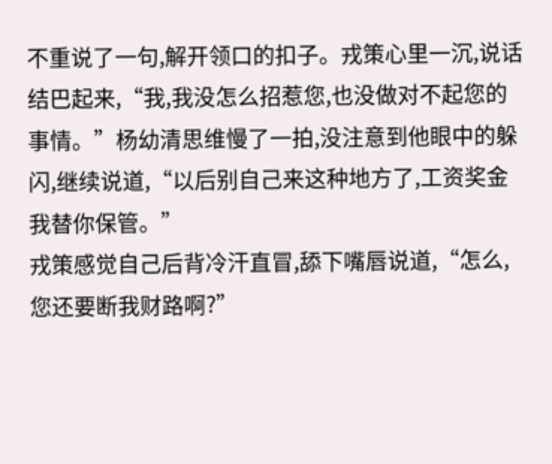不重说了一句,解开领口的扣子。戎策心里一沉,说话结巴起来,“我,我没怎么招惹您,也没做对不起您的事情。”杨幼清思维慢了一拍,没注意到他眼中的躲闪,继续说道,“以后别自己来这种地方了,工资奖金我替你保管。”
戎策感觉自己后背冷汗直冒,舔下嘴唇说道,“怎么,您还要断我财路啊?”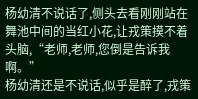杨幼清不说话了,侧头去看刚刚站在舞池中间的当红小花,让戎策摸不着头脑,“老师,老师,您倒是告诉我啊。”
杨幼清还是不说话,似乎是醉了,戎策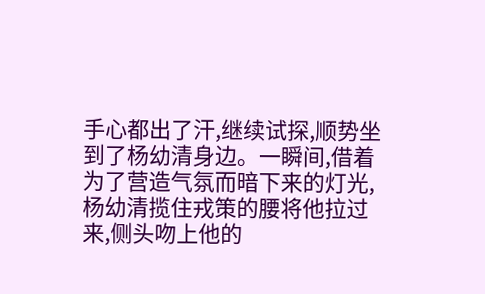手心都出了汗,继续试探,顺势坐到了杨幼清身边。一瞬间,借着为了营造气氛而暗下来的灯光,杨幼清揽住戎策的腰将他拉过来,侧头吻上他的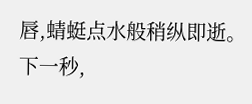唇,蜻蜓点水般稍纵即逝。
下一秒,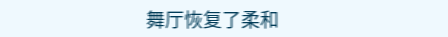舞厅恢复了柔和